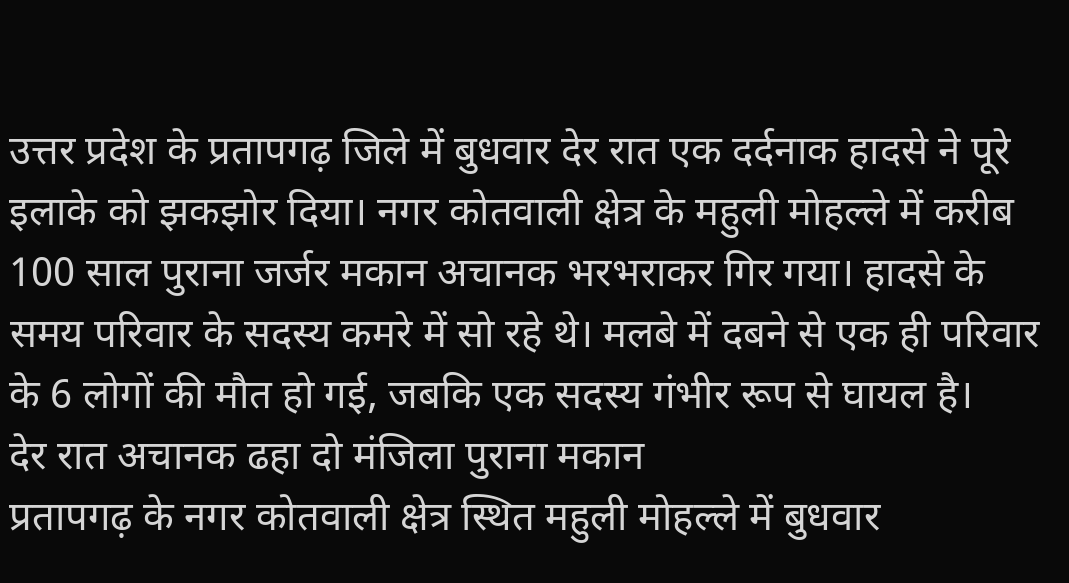उत्तर प्रदेश के प्रतापगढ़ जिले में बुधवार देर रात एक दर्दनाक हादसे ने पूरे इलाके को झकझोर दिया। नगर कोतवाली क्षेत्र के महुली मोहल्ले में करीब 100 साल पुराना जर्जर मकान अचानक भरभराकर गिर गया। हादसे के समय परिवार के सदस्य कमरे में सो रहे थे। मलबे में दबने से एक ही परिवार के 6 लोगों की मौत हो गई, जबकि एक सदस्य गंभीर रूप से घायल है।
देर रात अचानक ढहा दो मंजिला पुराना मकान
प्रतापगढ़ के नगर कोतवाली क्षेत्र स्थित महुली मोहल्ले में बुधवार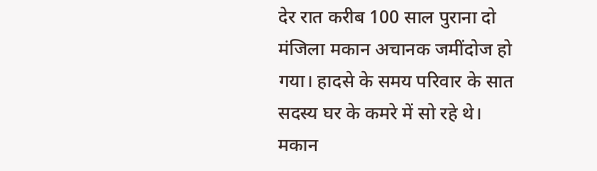देर रात करीब 100 साल पुराना दो मंजिला मकान अचानक जमींदोज हो गया। हादसे के समय परिवार के सात सदस्य घर के कमरे में सो रहे थे। मकान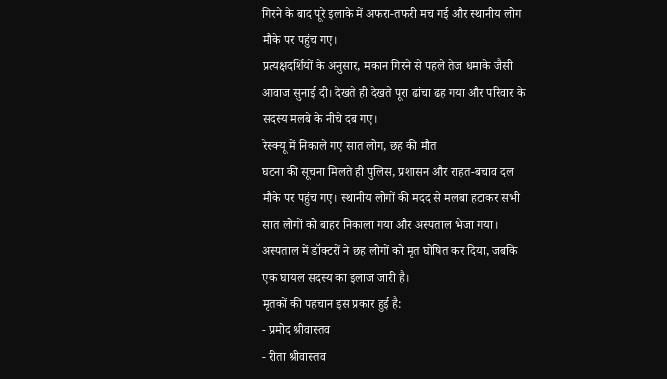गिरने के बाद पूरे इलाके में अफरा-तफरी मच गई और स्थानीय लोग मौके पर पहुंच गए।
प्रत्यक्षदर्शियों के अनुसार, मकान गिरने से पहले तेज धमाके जैसी आवाज सुनाई दी। देखते ही देखते पूरा ढांचा ढह गया और परिवार के सदस्य मलबे के नीचे दब गए।
रेस्क्यू में निकाले गए सात लोग, छह की मौत
घटना की सूचना मिलते ही पुलिस, प्रशासन और राहत-बचाव दल मौके पर पहुंच गए। स्थानीय लोगों की मदद से मलबा हटाकर सभी सात लोगों को बाहर निकाला गया और अस्पताल भेजा गया।
अस्पताल में डॉक्टरों ने छह लोगों को मृत घोषित कर दिया, जबकि एक घायल सदस्य का इलाज जारी है।
मृतकों की पहचान इस प्रकार हुई है:
- प्रमोद श्रीवास्तव
- रीता श्रीवास्तव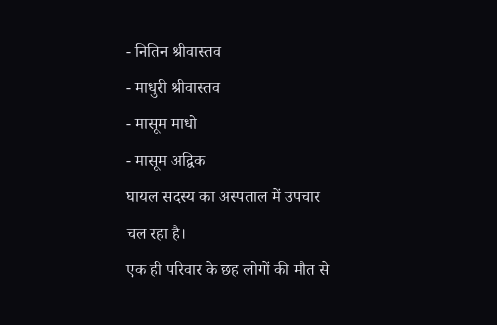- नितिन श्रीवास्तव
- माधुरी श्रीवास्तव
- मासूम माधो
- मासूम अद्विक
घायल सदस्य का अस्पताल में उपचार चल रहा है।
एक ही परिवार के छह लोगों की मौत से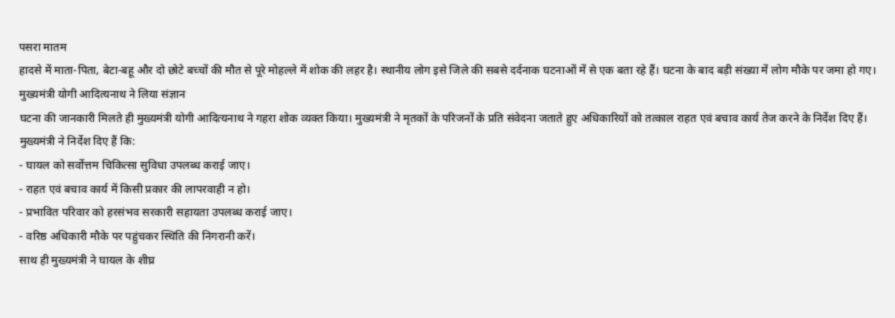पसरा मातम
हादसे में माता-पिता, बेटा-बहू और दो छोटे बच्चों की मौत से पूरे मोहल्ले में शोक की लहर है। स्थानीय लोग इसे जिले की सबसे दर्दनाक घटनाओं में से एक बता रहे हैं। घटना के बाद बड़ी संख्या में लोग मौके पर जमा हो गए।
मुख्यमंत्री योगी आदित्यनाथ ने लिया संज्ञान
घटना की जानकारी मिलते ही मुख्यमंत्री योगी आदित्यनाथ ने गहरा शोक व्यक्त किया। मुख्यमंत्री ने मृतकों के परिजनों के प्रति संवेदना जताते हुए अधिकारियों को तत्काल राहत एवं बचाव कार्य तेज करने के निर्देश दिए हैं।
मुख्यमंत्री ने निर्देश दिए हैं कि:
- घायल को सर्वोत्तम चिकित्सा सुविधा उपलब्ध कराई जाए।
- राहत एवं बचाव कार्य में किसी प्रकार की लापरवाही न हो।
- प्रभावित परिवार को हरसंभव सरकारी सहायता उपलब्ध कराई जाए।
- वरिष्ठ अधिकारी मौके पर पहुंचकर स्थिति की निगरानी करें।
साथ ही मुख्यमंत्री ने घायल के शीघ्र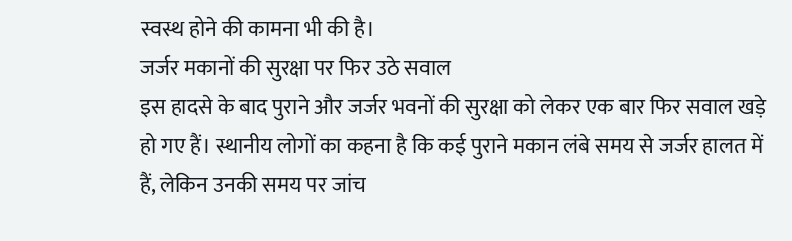स्वस्थ होने की कामना भी की है।
जर्जर मकानों की सुरक्षा पर फिर उठे सवाल
इस हादसे के बाद पुराने और जर्जर भवनों की सुरक्षा को लेकर एक बार फिर सवाल खड़े हो गए हैं। स्थानीय लोगों का कहना है कि कई पुराने मकान लंबे समय से जर्जर हालत में हैं, लेकिन उनकी समय पर जांच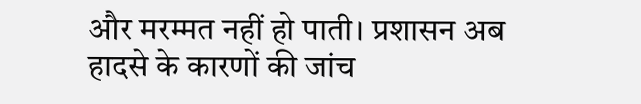और मरम्मत नहीं हो पाती। प्रशासन अब हादसे के कारणों की जांच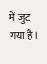में जुट गया है।